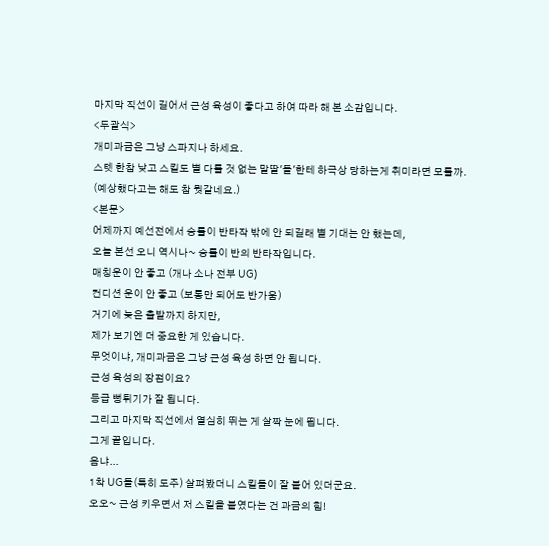마지막 직선이 길어서 근성 육성이 좋다고 하여 따라 해 본 소감입니다.
<두괄식>
개미과금은 그냥 스파지나 하세요.
스텟 한참 낮고 스킬도 별 다를 것 없는 말딸'들'한테 하극상 당하는게 취미라면 모를까.
(예상했다고는 해도 참 뭣같네요.)
<본문>
어제까지 예선전에서 승률이 반타작 밖에 안 되길래 별 기대는 안 했는데,
오늘 본선 오니 역시나~ 승률이 반의 반타작입니다.
매칭운이 안 좋고 (개나 소나 전부 UG)
컨디션 운이 안 좋고 (보통만 되어도 반가움)
거기에 늦은 출발까지 하지만,
제가 보기엔 더 중요한 게 있습니다.
무엇이냐, 개미과금은 그냥 근성 육성 하면 안 됩니다.
근성 육성의 장점이요?
등급 뻥튀기가 잘 됩니다.
그리고 마지막 직선에서 열심히 뛰는 게 살짝 눈에 띕니다.
그게 끝입니다.
음냐...
1착 UG들(특히 도주) 살펴봤더니 스킬들이 잘 붙어 있더군요.
오오~ 근성 키우면서 저 스킬을 붙였다는 건 과금의 힘!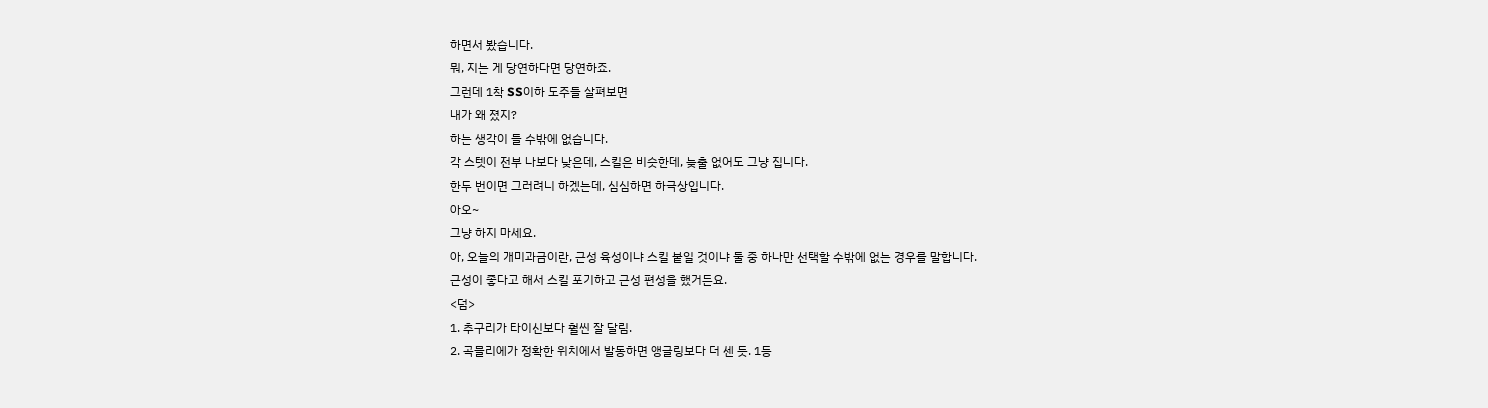하면서 봤습니다.
뭐, 지는 게 당연하다면 당연하죠.
그런데 1착 SS이하 도주들 살펴보면
내가 왜 졌지?
하는 생각이 들 수밖에 없습니다.
각 스텟이 전부 나보다 낮은데, 스킬은 비슷한데, 늦출 없어도 그냥 집니다.
한두 번이면 그러려니 하겠는데, 심심하면 하극상입니다.
아오~
그냥 하지 마세요.
아, 오늘의 개미과금이란, 근성 육성이냐 스킬 붙일 것이냐 둘 중 하나만 선택할 수밖에 없는 경우를 말합니다.
근성이 좋다고 해서 스킬 포기하고 근성 편성을 했거든요.
<덤>
1. 추구리가 타이신보다 훨씬 잘 달림.
2. 곡믈리에가 정확한 위치에서 발동하면 앵글링보다 더 센 듯. 1등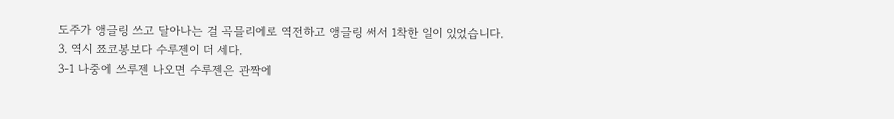도주가 앵글링 쓰고 달아나는 걸 곡믈리에로 역전하고 앵글링 써서 1착한 일이 있었습니다.
3. 역시 쬬코봉보다 수루젠이 더 세다.
3-1 나중에 쓰루젠 나오면 수루젠은 관짝에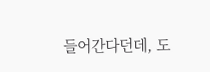들어간다던데, 도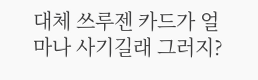대체 쓰루젠 카드가 얼마나 사기길래 그러지?